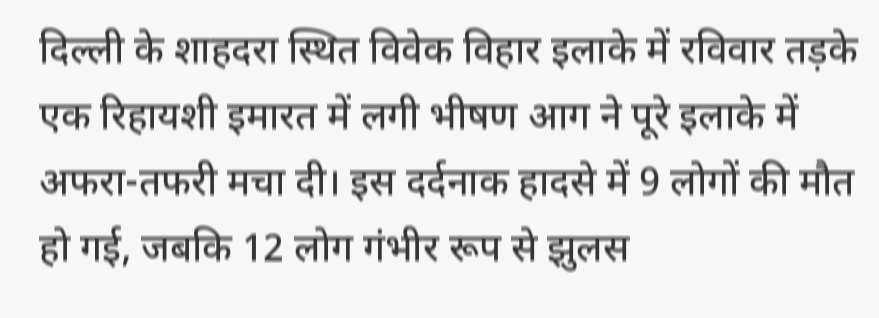दिल्ली के शाहदरा स्थित विवेक विहार इलाके में रविवार तड़के एक रिहायशी इमारत में लगी भीषण आग ने पूरे इलाके में अफरा-तफरी मचा दी। इस दर्दनाक हादसे में 9 लोगों की मौत हो गई, जबकि 12 लोग गंभीर रूप से झुलस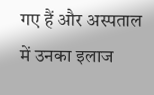गए हैं और अस्पताल में उनका इलाज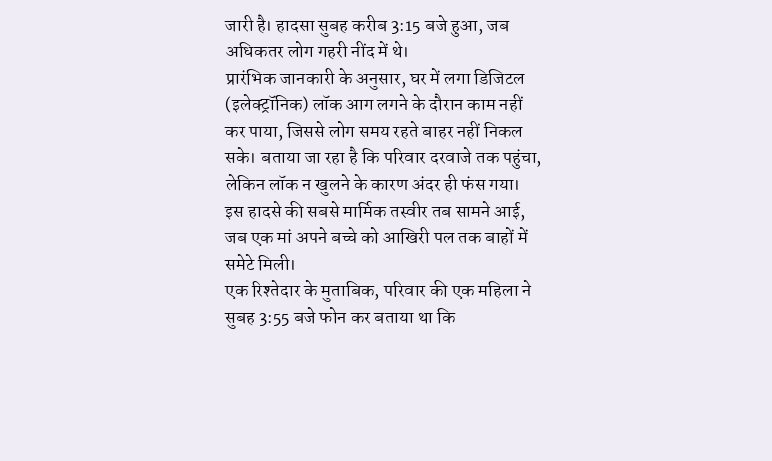जारी है। हादसा सुबह करीब 3:15 बजे हुआ, जब अधिकतर लोग गहरी नींद में थे।
प्रारंभिक जानकारी के अनुसार, घर में लगा डिजिटल (इलेक्ट्रॉनिक) लॉक आग लगने के दौरान काम नहीं कर पाया, जिससे लोग समय रहते बाहर नहीं निकल सके। बताया जा रहा है कि परिवार दरवाजे तक पहुंचा, लेकिन लॉक न खुलने के कारण अंदर ही फंस गया। इस हादसे की सबसे मार्मिक तस्वीर तब सामने आई, जब एक मां अपने बच्चे को आखिरी पल तक बाहों में समेटे मिली।
एक रिश्तेदार के मुताबिक, परिवार की एक महिला ने सुबह 3:55 बजे फोन कर बताया था कि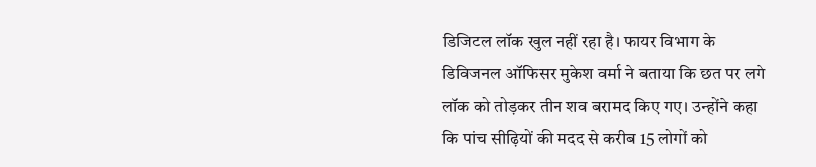डिजिटल लॉक खुल नहीं रहा है। फायर विभाग के डिविजनल ऑफिसर मुकेश वर्मा ने बताया कि छत पर लगे लॉक को तोड़कर तीन शव बरामद किए गए। उन्होंने कहा कि पांच सीढ़ियों की मदद से करीब 15 लोगों को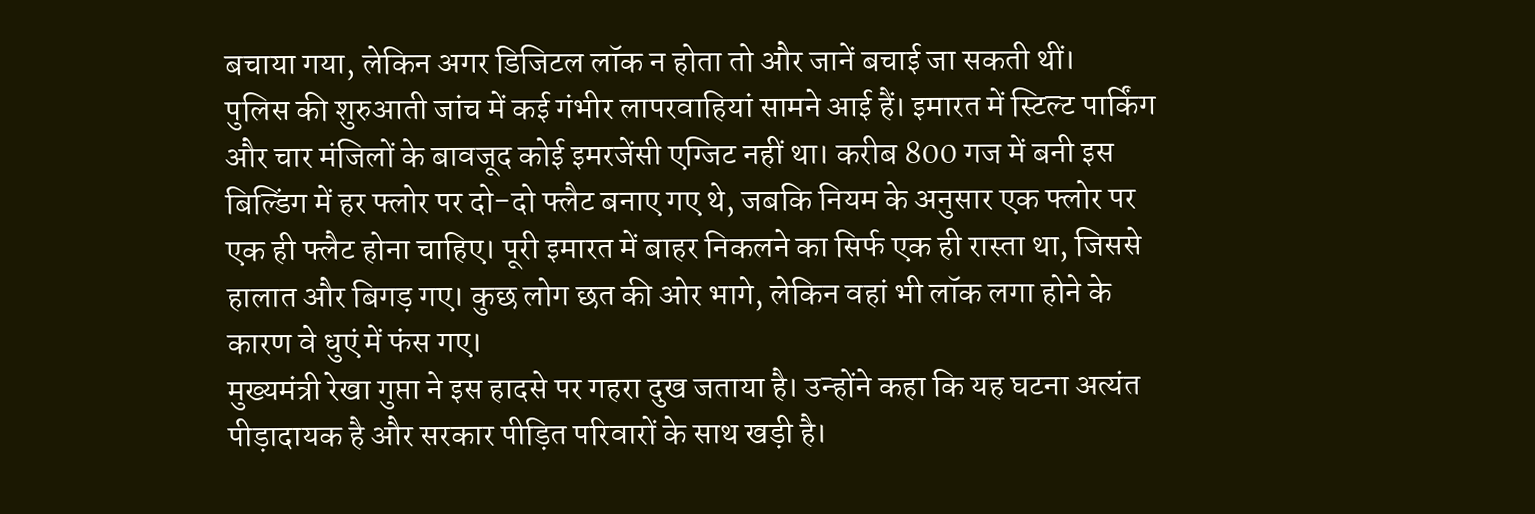बचाया गया, लेकिन अगर डिजिटल लॉक न होता तो और जानें बचाई जा सकती थीं।
पुलिस की शुरुआती जांच में कई गंभीर लापरवाहियां सामने आई हैं। इमारत में स्टिल्ट पार्किंग और चार मंजिलों के बावजूद कोई इमरजेंसी एग्जिट नहीं था। करीब 800 गज में बनी इस बिल्डिंग में हर फ्लोर पर दो-दो फ्लैट बनाए गए थे, जबकि नियम के अनुसार एक फ्लोर पर एक ही फ्लैट होना चाहिए। पूरी इमारत में बाहर निकलने का सिर्फ एक ही रास्ता था, जिससे हालात और बिगड़ गए। कुछ लोग छत की ओर भागे, लेकिन वहां भी लॉक लगा होने के कारण वे धुएं में फंस गए।
मुख्यमंत्री रेखा गुप्ता ने इस हादसे पर गहरा दुख जताया है। उन्होंने कहा कि यह घटना अत्यंत पीड़ादायक है और सरकार पीड़ित परिवारों के साथ खड़ी है।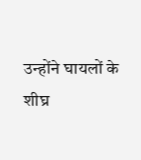उन्होंने घायलों के शीघ्र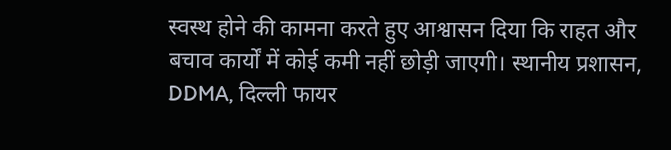स्वस्थ होने की कामना करते हुए आश्वासन दिया कि राहत और बचाव कार्यों में कोई कमी नहीं छोड़ी जाएगी। स्थानीय प्रशासन, DDMA, दिल्ली फायर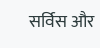सर्विस और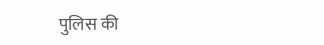पुलिस की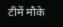टीमें मौके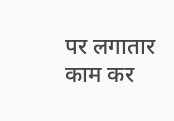पर लगातार काम कर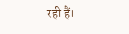रही हैं।